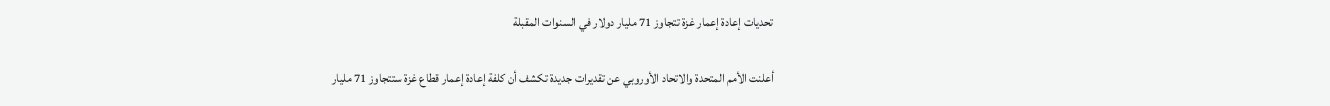تحديات إعادة إعمار غزة تتجاوز 71 مليار دولار في السنوات المقبلة

أعلنت الأمم المتحدة والاتحاد الأوروبي عن تقديرات جديدة تكشف أن كلفة إعادة إعمار قطاع غزة ستتجاوز 71 مليار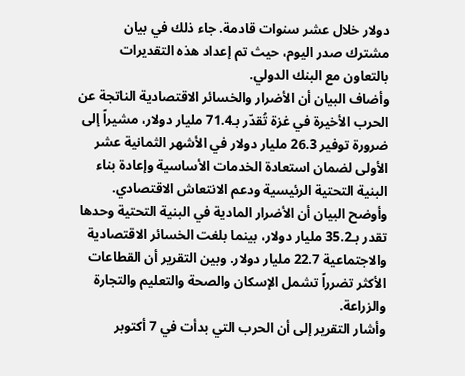دولار خلال عشر سنوات قادمة. جاء ذلك في بيان مشترك صدر اليوم، حيث تم إعداد هذه التقديرات بالتعاون مع البنك الدولي.
وأضاف البيان أن الأضرار والخسائر الاقتصادية الناتجة عن الحرب الأخيرة في غزة تُقدّر بـ71.4 مليار دولار، مشيراً إلى ضرورة توفير 26.3 مليار دولار في الأشهر الثمانية عشر الأولى لضمان استعادة الخدمات الأساسية وإعادة بناء البنية التحتية الرئيسية ودعم الانتعاش الاقتصادي.
وأوضح البيان أن الأضرار المادية في البنية التحتية وحدها تقدر بـ35.2 مليار دولار، بينما بلغت الخسائر الاقتصادية والاجتماعية 22.7 مليار دولار. وبين التقرير أن القطاعات الأكثر تضرراً تشمل الإسكان والصحة والتعليم والتجارة والزراعة.
وأشار التقرير إلى أن الحرب التي بدأت في 7 أكتوبر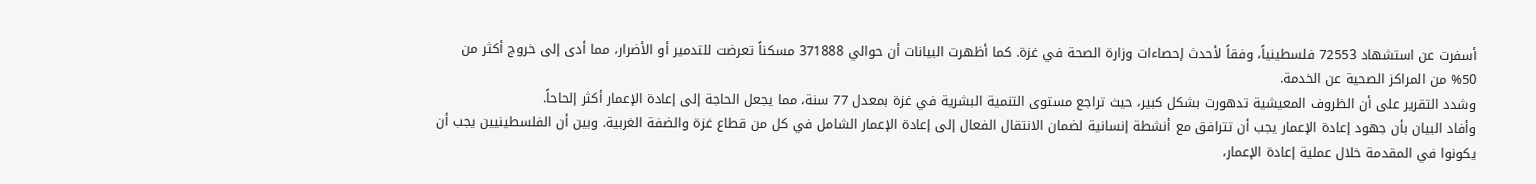أسفرت عن استشهاد 72553 فلسطينياً، وفقاً لأحدث إحصاءات وزارة الصحة في غزة. كما أظهرت البيانات أن حوالي 371888 مسكناً تعرضت للتدمير أو الأضرار، مما أدى إلى خروج أكثر من 50% من المراكز الصحية عن الخدمة.
وشدد التقرير على أن الظروف المعيشية تدهورت بشكل كبير، حيث تراجع مستوى التنمية البشرية في غزة بمعدل 77 سنة، مما يجعل الحاجة إلى إعادة الإعمار أكثر إلحاحاً.
وأفاد البيان بأن جهود إعادة الإعمار يجب أن تترافق مع أنشطة إنسانية لضمان الانتقال الفعال إلى إعادة الإعمار الشامل في كل من قطاع غزة والضفة الغربية. وبين أن الفلسطينيين يجب أن يكونوا في المقدمة خلال عملية إعادة الإعمار،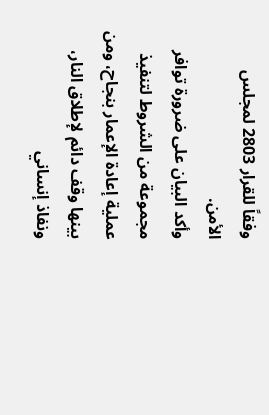وفقاً للقرار 2803 لمجلس الأمن.
وأكد البيان على ضرورة توافر مجموعة من الشروط لتنفيذ عملية إعادة الإعمار بنجاح، ومن بينها وقف دائم لإطلاق النار، ونفاذ إنساني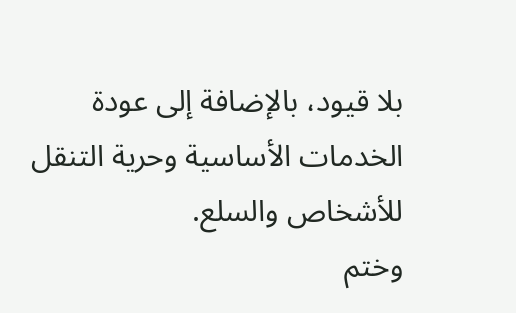بلا قيود، بالإضافة إلى عودة الخدمات الأساسية وحرية التنقل للأشخاص والسلع.
وختم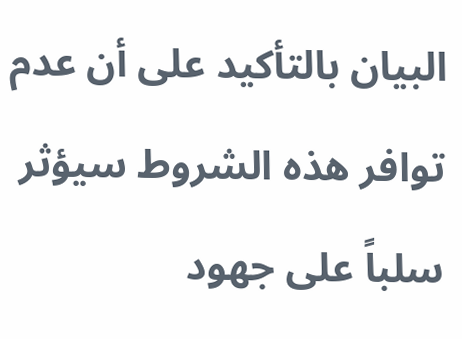البيان بالتأكيد على أن عدم توافر هذه الشروط سيؤثر سلباً على جهود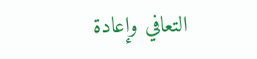التعافي وإعادة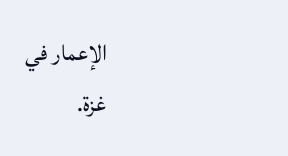الإعمار في غزة.